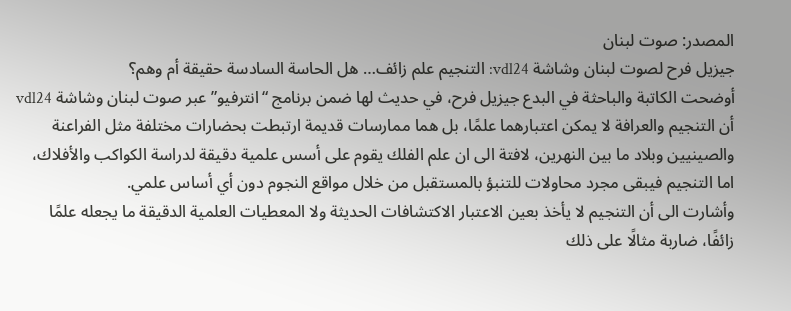المصدر: صوت لبنان
جيزيل فرح لصوت لبنان وشاشة vdl24: التنجيم علم زائف… هل الحاسة السادسة حقيقة أم وهم؟
أوضحت الكاتبة والباحثة في البدع جيزيل فرح، في حديث لها ضمن برنامج “انترفيو” عبر صوت لبنان وشاشة vdl24 أن التنجيم والعرافة لا يمكن اعتبارهما علمًا، بل هما ممارسات قديمة ارتبطت بحضارات مختلفة مثل الفراعنة والصينيين وبلاد ما بين النهرين، لافتة الى ان علم الفلك يقوم على أسس علمية دقيقة لدراسة الكواكب والأفلاك، اما التنجيم فيبقى مجرد محاولات للتنبؤ بالمستقبل من خلال مواقع النجوم دون أي أساس علمي.
وأشارت الى أن التنجيم لا يأخذ بعين الاعتبار الاكتشافات الحديثة ولا المعطيات العلمية الدقيقة ما يجعله علمًا زائفًا، ضاربة مثالًا على ذلك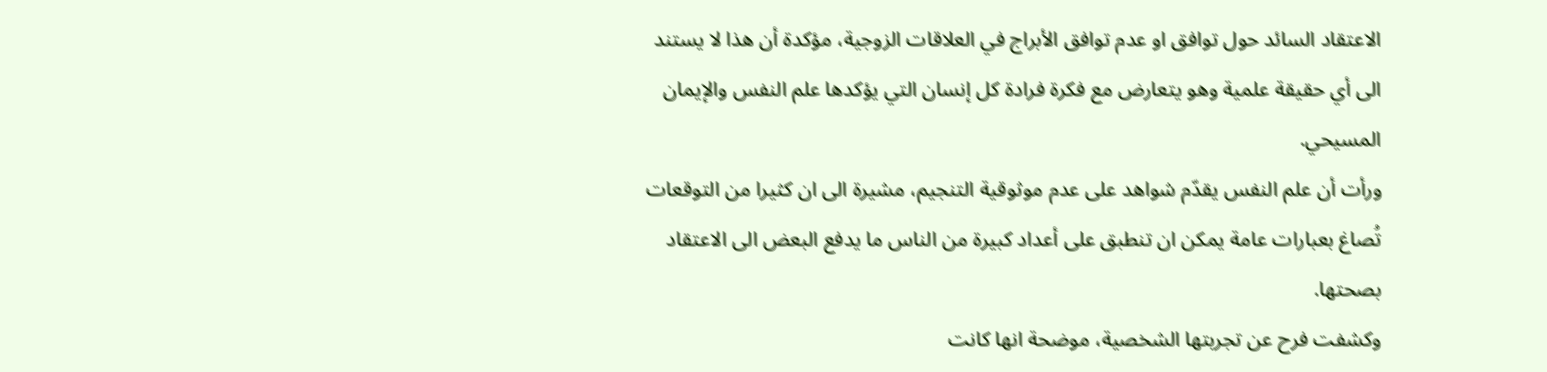الاعتقاد السائد حول توافق او عدم توافق الأبراج في العلاقات الزوجية، مؤكدة أن هذا لا يستند الى أي حقيقة علمية وهو يتعارض مع فكرة فرادة كل إنسان التي يؤكدها علم النفس والإيمان المسيحي.
ورأت أن علم النفس يقدّم شواهد على عدم موثوقية التنجيم، مشيرة الى ان كثيرا من التوقعات تُصاغ بعبارات عامة يمكن ان تنطبق على أعداد كبيرة من الناس ما يدفع البعض الى الاعتقاد بصحتها.
وكشفت فرح عن تجربتها الشخصية، موضحة انها كانت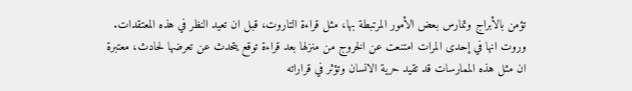تؤمن بالأبراج وتمارس بعض الأمور المرتبطة بها، مثل قراءة التاروت، قبل ان تعيد النظر في هذه المعتقدات.
وروت انها في إحدى المرات امتنعت عن الخروج من منزلها بعد قراءة توقع يتحدث عن تعرضها لحادث، معتبرة ان مثل هذه الممارسات قد تقيد حرية الانسان وتؤثر في قراراته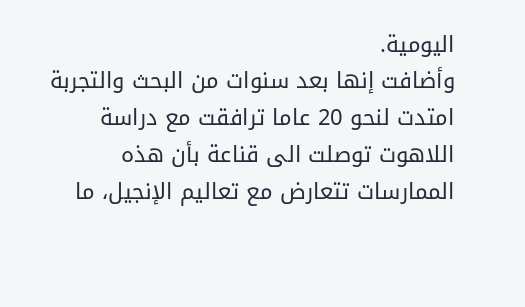اليومية.
وأضافت إنها بعد سنوات من البحث والتجربة امتدت لنحو 20 عاما ترافقت مع دراسة اللاهوت توصلت الى قناعة بأن هذه الممارسات تتعارض مع تعاليم الإنجيل، ما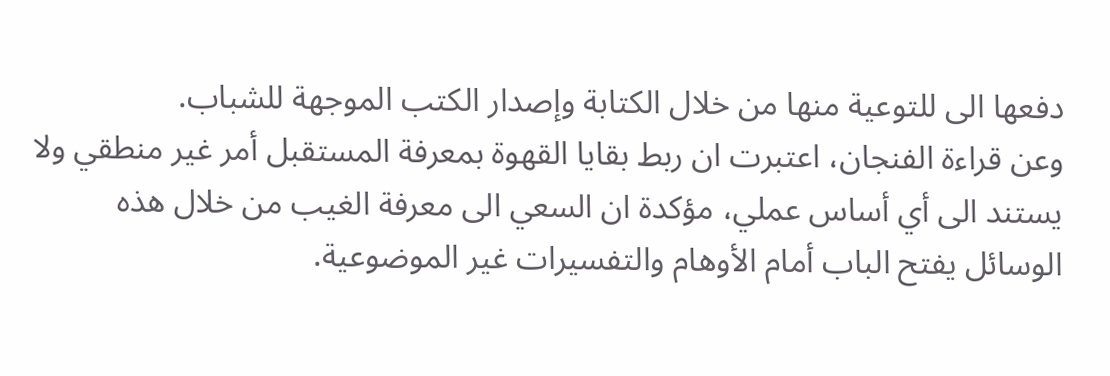دفعها الى للتوعية منها من خلال الكتابة وإصدار الكتب الموجهة للشباب.
وعن قراءة الفنجان، اعتبرت ان ربط بقايا القهوة بمعرفة المستقبل أمر غير منطقي ولا يستند الى أي أساس عملي، مؤكدة ان السعي الى معرفة الغيب من خلال هذه الوسائل يفتح الباب أمام الأوهام والتفسيرات غير الموضوعية.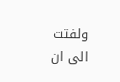ولفتت الى ان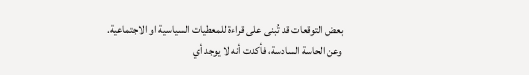بعض التوقعات قد تُبنى على قراءة للمعطيات السياسية او الاجتماعية.
وعن الحاسة السادسة، فأكدت أنه لا يوجد أي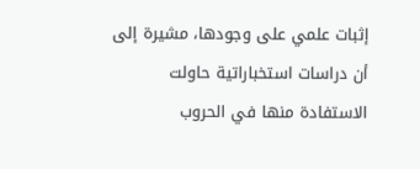إثبات علمي على وجودها، مشيرة إلى أن دراسات استخباراتية حاولت الاستفادة منها في الحروب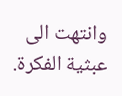وانتهت الى عبثية الفكرة.